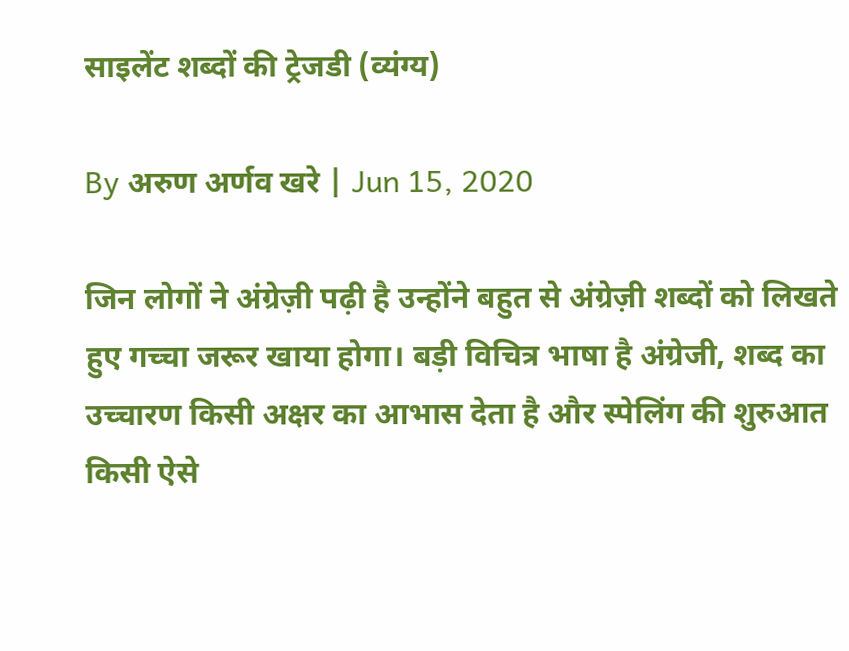साइलेंट शब्दों की ट्रेजडी (व्यंग्य)

By अरुण अर्णव खरे | Jun 15, 2020

जिन लोगों ने अंग्रेज़ी पढ़ी है उन्होंने बहुत से अंग्रेज़ी शब्दों को लिखते हुए गच्चा जरूर खाया होगा। बड़ी विचित्र भाषा है अंग्रेजी, शब्द का उच्चारण किसी अक्षर का आभास देता है और स्पेलिंग की शुरुआत किसी ऐसे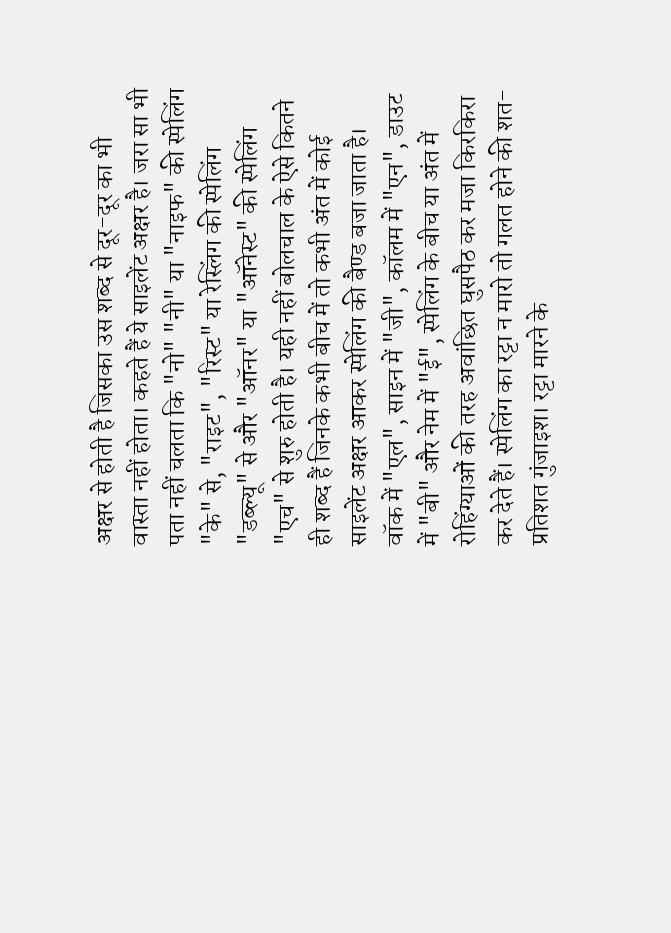अक्षर से होती है जिसका उस शब्द से दूर-दूर का भी वास्ता नहीं होता। कहते हैं ये साइलेंट अक्षर है। जरा सा भी पता नहीं चलता कि "नो" "नी" या "नाइफ" की स्पेलिंग "के" से, "राइट", "रिस्ट" या रेस्लिंग की स्पेलिंग "डब्ल्यू" से और "ऑनर" या "ऑनेस्ट" की स्पेलिंग "एच" से शुरु होती है। यही नहीं बोलचाल के ऐसे कितने ही शब्द हैं जिनके कभी बीच में तो कभी अंत में कोई साइलेंट अक्षर आकर स्पेलिंग की बैण्ड बजा जाता है। वॉक में "एल", साइन में "जी", कॉलम में "एन", डाउट में "बी" और नेम में "ई", स्पेलिंग के बीच या अंत में रोहिंग्याओं की तरह अवांछित घुसपैठ कर मजा किरकिरा कर देते हैं। स्पेलिंग का रट्टा न मारो तो गलत होने की शत-प्रतिशत गुंजाइश। रट्टा मारने के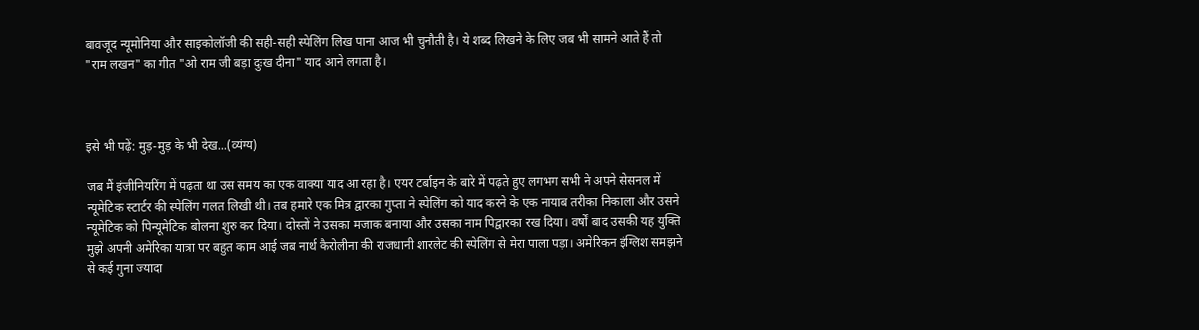बावजूद न्यूमोनिया और साइकोलॉजी की सही-सही स्पेलिंग लिख पाना आज भी चुनौती है। ये शब्द लिखने के लिए जब भी सामने आते हैं तो "राम लखन" का गीत "ओ राम जी बड़ा दुःख दीना" याद आने लगता है।



इसे भी पढ़ें: मुड़-मुड़ के भी देख...(व्यंग्य)

जब मैं इंजीनियरिंग में पढ़ता था उस समय का एक वाक्या याद आ रहा है। एयर टर्बाइन के बारे में पढ़ते हुए लगभग सभी ने अपने सेसनल में न्यूमेटिक स्टार्टर की स्पेलिंग गलत लिखी थी। तब हमारे एक मित्र द्वारका गुप्ता ने स्पेलिंग को याद करने के एक नायाब तरीका निकाला और उसने न्यूमेटिक को पिन्यूमेटिक बोलना शुरु कर दिया। दोस्तों ने उसका मजाक बनाया और उसका नाम पिद्वारका रख दिया। वर्षों बाद उसकी यह युक्ति मुझे अपनी अमेरिका यात्रा पर बहुत काम आई जब नार्थ कैरोलीना की राजधानी शारलेट की स्पेलिंग से मेरा पाला पड़ा। अमेरिकन इंग्लिश समझने से कई गुना ज्यादा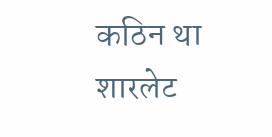कठिन था शारलेट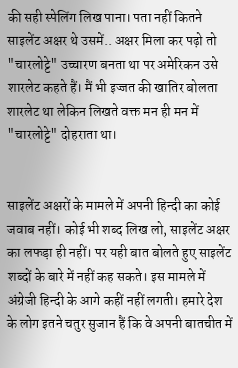की सही स्पेलिंग लिख पाना। पता नहीं कितने साइलेंट अक्षर थे उसमें.. अक्षर मिला कर पढ़ो तो "चारलोट्टे" उच्चारण बनता था पर अमेरिकन उसे शारलेट कहते हैं। मैं भी इज्जत की खातिर बोलता शारलेट था लेकिन लिखते वक्त मन ही मन में "चारलोट्टे" दोहराता था।


साइलेंट अक्षरों के मामले में अपनी हिन्दी का कोई जवाब नहीं। कोई भी शब्द लिख लो, साइलेंट अक्षर का लफड़ा ही नहीं। पर यही बात बोलते हुए साइलेंट शब्दों के बारे में नहीं कह सकते। इस मामले में अंग्रेजी हिन्दी के आगे कहीं नहीं लगती। हमारे देश के लोग इतने चतुर सुजान हैं कि वे अपनी बातचीत में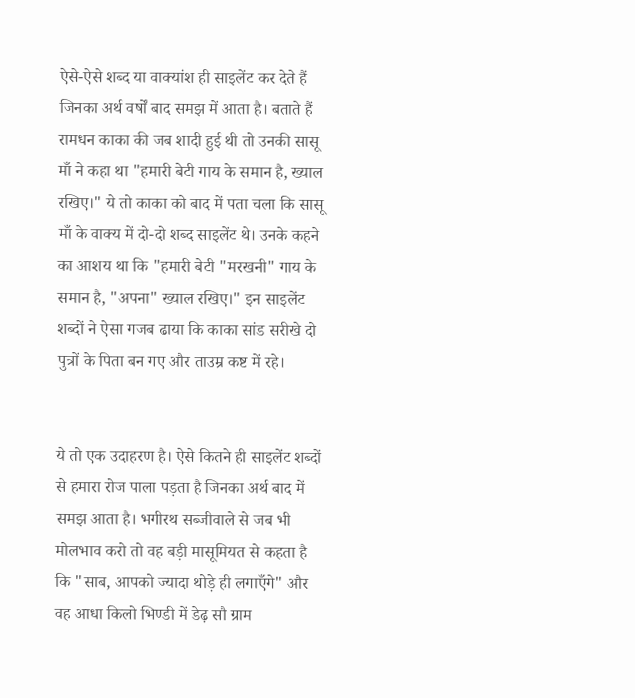ऐसे-ऐसे शब्द या वाक्यांश ही साइलेंट कर देते हैं जिनका अर्थ वर्षों बाद समझ में आता है। बताते हैं रामधन काका की जब शादी हुई थी तो उनकी सासू माँ ने कहा था "हमारी बेटी गाय के समान है, ख्याल रखिए।" ये तो काका को बाद में पता चला कि सासू माँ के वाक्य में दो-दो शब्द साइलेंट थे। उनके कहने का आशय था कि "हमारी बेटी "मरखनी" गाय के समान है, "अपना" ख्याल रखिए।" इन साइलेंट शब्दों ने ऐसा गजब ढाया कि काका सांड सरीखे दो पुत्रों के पिता बन गए और ताउम्र कष्ट में रहे।


ये तो एक उदाहरण है। ऐसे कितने ही साइलेंट शब्दों से हमारा रोज पाला पड़ता है जिनका अर्थ बाद में समझ आता है। भगीरथ सब्जीवाले से जब भी मोलभाव करो तो वह बड़ी मासूमियत से कहता है कि "साब, आपको ज्यादा थोड़े ही लगाएँगे" और वह आधा किलो भिण्डी में डेढ़ सौ ग्राम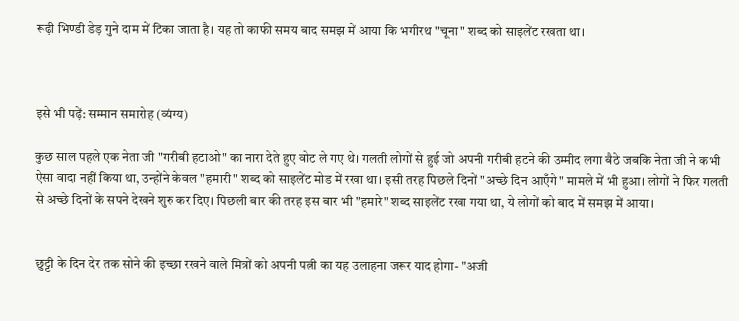रूढ़ी भिण्डी डेड़ गुने दाम में टिका जाता है। यह तो काफी समय बाद समझ में आया कि भगीरथ "चूना" शब्द को साइलेंट रखता था।



इसे भी पढ़ें: सम्मान समारोह (व्यंग्य)

कुछ साल पहले एक नेता जी "गरीबी हटाओ" का नारा देते हुए वोट ले गए थे। गलती लोगों से हुई जो अपनी गरीबी हटने की उम्मीद लगा बैठे जबकि नेता जी ने कभी ऐसा वादा नहीं किया था, उन्होंने केवल "हमारी" शब्द को साइलेंट मोड में रखा था। इसी तरह पिछले दिनों "अच्छे दिन आएँगे" मामले में भी हुआ। लोगों ने फिर गलती से अच्छे दिनों के सपने देखने शुरु कर दिए। पिछली बार की तरह इस बार भी "हमारे" शब्द साइलेंट रखा गया था, ये लोगों को बाद में समझ में आया।


छुट्टी के दिन देर तक सोने की इच्छा रखने वाले मित्रों को अपनी पत्नी का यह उलाहना जरूर याद होगा- "अजी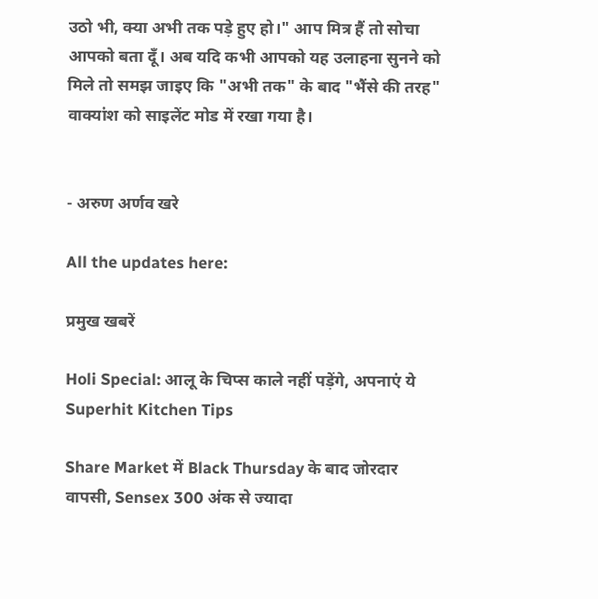उठो भी, क्या अभी तक पड़े हुए हो।" आप मित्र हैं तो सोचा आपको बता दूँ। अब यदि कभी आपको यह उलाहना सुनने को मिले तो समझ जाइए कि "अभी तक" के बाद "भैंसे की तरह" वाक्यांश को साइलेंट मोड में रखा गया है।


- अरुण अर्णव खरे

All the updates here:

प्रमुख खबरें

Holi Special: आलू के चिप्स काले नहीं पड़ेंगे, अपनाएं ये Superhit Kitchen Tips

Share Market में Black Thursday के बाद जोरदार वापसी, Sensex 300 अंक से ज्यादा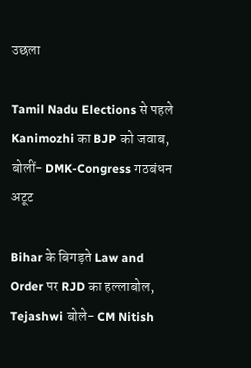उछला

Tamil Nadu Elections से पहले Kanimozhi का BJP को जवाब, बोलीं- DMK-Congress गठबंधन अटूट

Bihar के बिगड़ते Law and Order पर RJD का हल्लाबोल, Tejashwi बोले- CM Nitish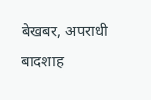बेखबर, अपराधी बादशाह